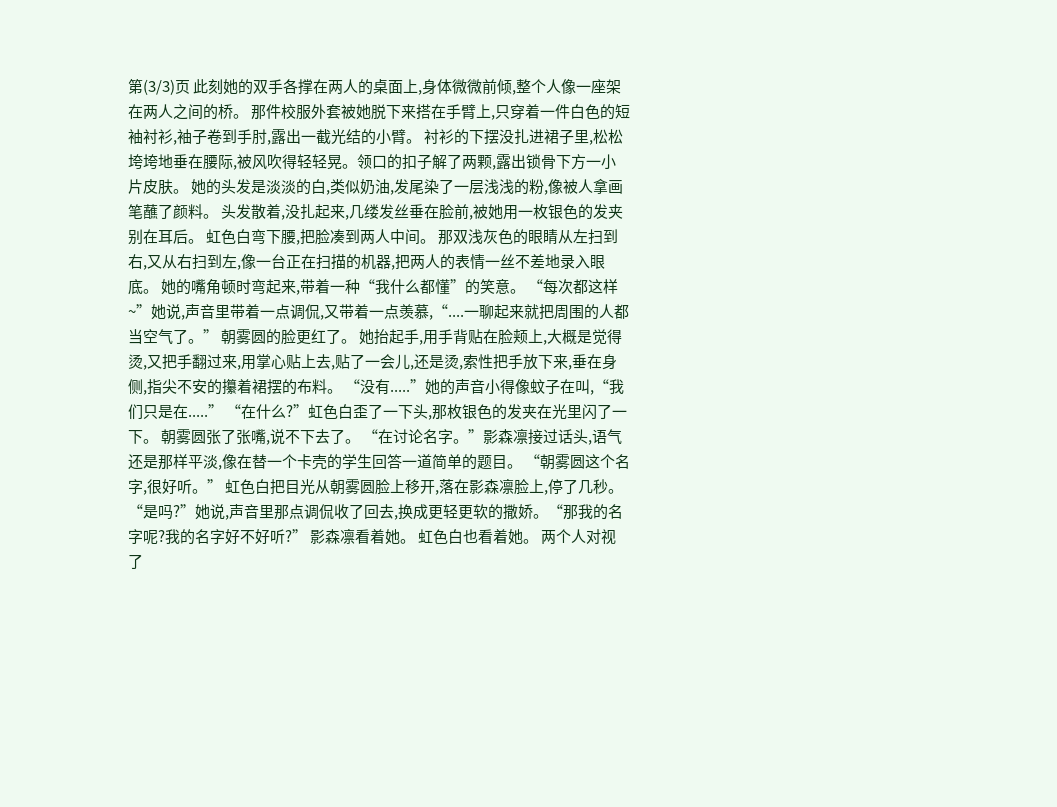第(3/3)页 此刻她的双手各撑在两人的桌面上,身体微微前倾,整个人像一座架在两人之间的桥。 那件校服外套被她脱下来搭在手臂上,只穿着一件白色的短袖衬衫,袖子卷到手肘,露出一截光结的小臂。 衬衫的下摆没扎进裙子里,松松垮垮地垂在腰际,被风吹得轻轻晃。领口的扣子解了两颗,露出锁骨下方一小片皮肤。 她的头发是淡淡的白,类似奶油,发尾染了一层浅浅的粉,像被人拿画笔蘸了颜料。 头发散着,没扎起来,几缕发丝垂在脸前,被她用一枚银色的发夹别在耳后。 虹色白弯下腰,把脸凑到两人中间。 那双浅灰色的眼睛从左扫到右,又从右扫到左,像一台正在扫描的机器,把两人的表情一丝不差地录入眼底。 她的嘴角顿时弯起来,带着一种“我什么都懂”的笑意。 “每次都这样~”她说,声音里带着一点调侃,又带着一点羡慕,“....一聊起来就把周围的人都当空气了。” 朝雾圆的脸更红了。 她抬起手,用手背贴在脸颊上,大概是觉得烫,又把手翻过来,用掌心贴上去,贴了一会儿,还是烫,索性把手放下来,垂在身侧,指尖不安的攥着裙摆的布料。 “没有.....”她的声音小得像蚊子在叫,“我们只是在.....” “在什么?”虹色白歪了一下头,那枚银色的发夹在光里闪了一下。 朝雾圆张了张嘴,说不下去了。 “在讨论名字。”影森凛接过话头,语气还是那样平淡,像在替一个卡壳的学生回答一道简单的题目。 “朝雾圆这个名字,很好听。” 虹色白把目光从朝雾圆脸上移开,落在影森凛脸上,停了几秒。 “是吗?”她说,声音里那点调侃收了回去,换成更轻更软的撒娇。“那我的名字呢?我的名字好不好听?” 影森凛看着她。 虹色白也看着她。 两个人对视了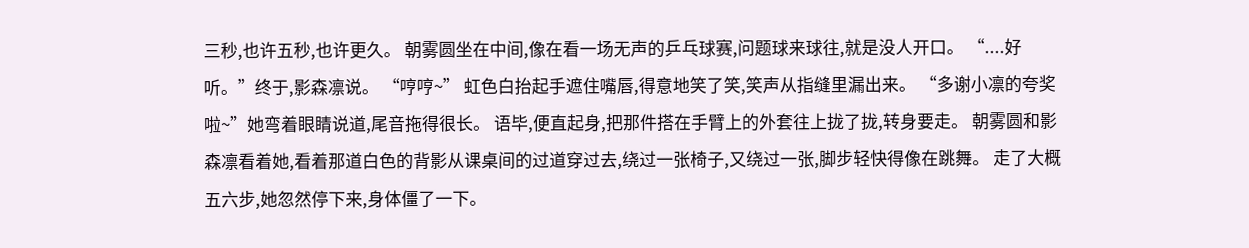三秒,也许五秒,也许更久。 朝雾圆坐在中间,像在看一场无声的乒乓球赛,问题球来球往,就是没人开口。 “....好听。”终于,影森凛说。 “哼哼~” 虹色白抬起手遮住嘴唇,得意地笑了笑,笑声从指缝里漏出来。 “多谢小凛的夸奖啦~”她弯着眼睛说道,尾音拖得很长。 语毕,便直起身,把那件搭在手臂上的外套往上拢了拢,转身要走。 朝雾圆和影森凛看着她,看着那道白色的背影从课桌间的过道穿过去,绕过一张椅子,又绕过一张,脚步轻快得像在跳舞。 走了大概五六步,她忽然停下来,身体僵了一下。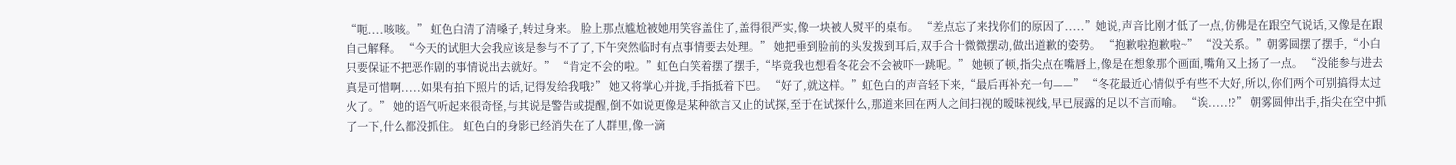“呃....咳咳。” 虹色白清了清嗓子,转过身来。 脸上那点尴尬被她用笑容盖住了,盖得很严实,像一块被人熨平的桌布。 “差点忘了来找你们的原因了.....”她说,声音比刚才低了一点,仿佛是在跟空气说话,又像是在跟自己解释。 “今天的试胆大会我应该是参与不了了,下午突然临时有点事情要去处理。” 她把垂到脸前的头发拨到耳后,双手合十微微摆动,做出道歉的姿势。 “抱歉啦抱歉啦~” “没关系。”朝雾圆摆了摆手,“小白只要保证不把恶作剧的事情说出去就好。” “肯定不会的啦。”虹色白笑着摆了摆手,“毕竟我也想看冬花会不会被吓一跳呢。” 她顿了顿,指尖点在嘴唇上,像是在想象那个画面,嘴角又上扬了一点。 “没能参与进去真是可惜啊.....如果有拍下照片的话,记得发给我哦?” 她又将掌心并拢,手指抵着下巴。 “好了,就这样。”虹色白的声音轻下来,“最后再补充一句——” “冬花最近心情似乎有些不大好,所以,你们两个可别搞得太过火了。” 她的语气听起来很奇怪,与其说是警告或提醒,倒不如说更像是某种欲言又止的试探,至于在试探什么,那道来回在两人之间扫视的暧昧视线,早已展露的足以不言而喻。 “诶.....!?” 朝雾圆伸出手,指尖在空中抓了一下,什么都没抓住。 虹色白的身影已经消失在了人群里,像一滴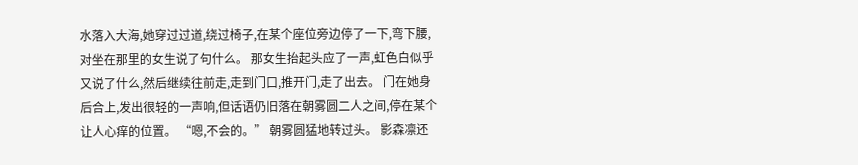水落入大海,她穿过过道,绕过椅子,在某个座位旁边停了一下,弯下腰,对坐在那里的女生说了句什么。 那女生抬起头应了一声,虹色白似乎又说了什么,然后继续往前走,走到门口,推开门,走了出去。 门在她身后合上,发出很轻的一声响,但话语仍旧落在朝雾圆二人之间,停在某个让人心痒的位置。 “嗯,不会的。” 朝雾圆猛地转过头。 影森凛还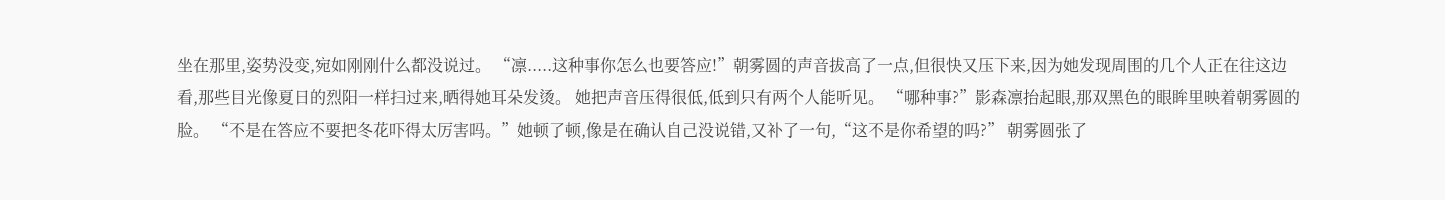坐在那里,姿势没变,宛如刚刚什么都没说过。 “凛.....这种事你怎么也要答应!”朝雾圆的声音拔高了一点,但很快又压下来,因为她发现周围的几个人正在往这边看,那些目光像夏日的烈阳一样扫过来,晒得她耳朵发烫。 她把声音压得很低,低到只有两个人能听见。 “哪种事?”影森凛抬起眼,那双黑色的眼眸里映着朝雾圆的脸。 “不是在答应不要把冬花吓得太厉害吗。”她顿了顿,像是在确认自己没说错,又补了一句,“这不是你希望的吗?” 朝雾圆张了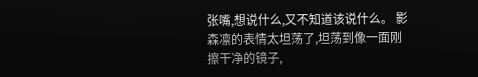张嘴,想说什么,又不知道该说什么。 影森凛的表情太坦荡了,坦荡到像一面刚擦干净的镜子,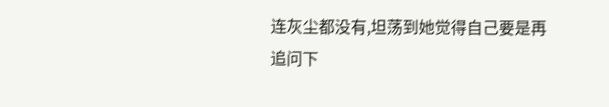连灰尘都没有,坦荡到她觉得自己要是再追问下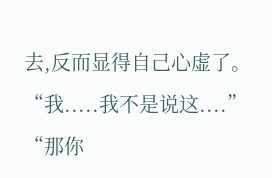去,反而显得自己心虚了。 “我.....我不是说这....” “那你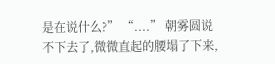是在说什么?” “....” 朝雾圆说不下去了,微微直起的腰塌了下来,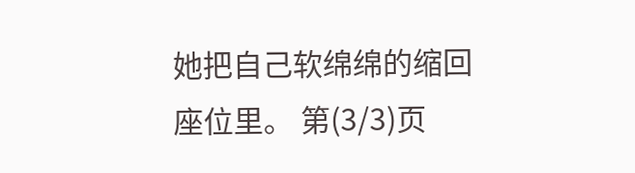她把自己软绵绵的缩回座位里。 第(3/3)页